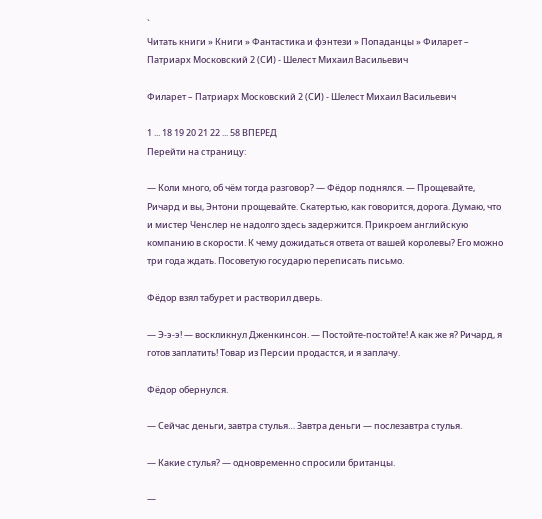`
Читать книги » Книги » Фантастика и фэнтези » Попаданцы » Филарет – Патриарх Московский 2 (СИ) - Шелест Михаил Васильевич

Филарет – Патриарх Московский 2 (СИ) - Шелест Михаил Васильевич

1 ... 18 19 20 21 22 ... 58 ВПЕРЕД
Перейти на страницу:

— Коли много, об чём тогда разговор? — Фёдор поднялся. — Прощевайте, Ричард и вы, Энтони прощевайте. Скатертью, как говорится, дорога. Думаю, что и мистер Ченслер не надолго здесь задержится. Прикроем английскую компанию в скорости. К чему дожидаться ответа от вашей королевы? Его можно три года ждать. Посоветую государю переписать письмо.

Фёдор взял табурет и растворил дверь.

— Э-э-э! — воскликнул Дженкинсон. — Постойте-постойте! А как же я? Ричард, я готов заплатить! Товар из Персии продастся, и я заплачу.

Фёдор обернулся.

— Сейчас деньги, завтра стулья… Завтра деньги — послезавтра стулья.

— Какие стулья? — одновременно спросили британцы.

—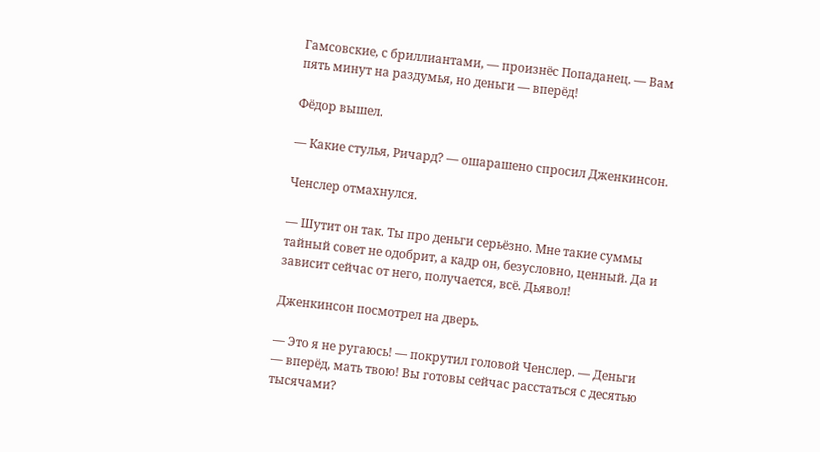Гамсовские, с бриллиантами, — произнёс Попаданец. — Вам пять минут на раздумья, но деньги — вперёд!

Фёдор вышел.

— Какие стулья, Ричард? — ошарашено спросил Дженкинсон.

Ченслер отмахнулся.

— Шутит он так. Ты про деньги серьёзно. Мне такие суммы тайный совет не одобрит, а кадр он, безусловно, ценный. Да и зависит сейчас от него, получается, всё. Дьявол!

Дженкинсон посмотрел на дверь.

— Это я не ругаюсь! — покрутил головой Ченслер. — Деньги — вперёд, мать твою! Вы готовы сейчас расстаться с десятью тысячами?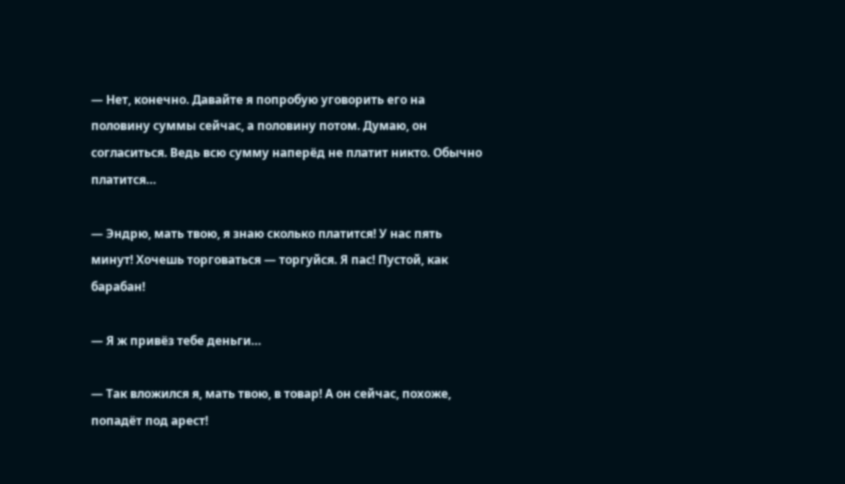— Нет, конечно. Давайте я попробую уговорить его на половину суммы сейчас, а половину потом. Думаю, он согласиться. Ведь всю сумму наперёд не платит никто. Обычно платится…

— Эндрю, мать твою, я знаю сколько платится! У нас пять минут! Хочешь торговаться — торгуйся. Я пас! Пустой, как барабан!

— Я ж привёз тебе деньги…

— Так вложился я, мать твою, в товар! А он сейчас, похоже, попадёт под арест!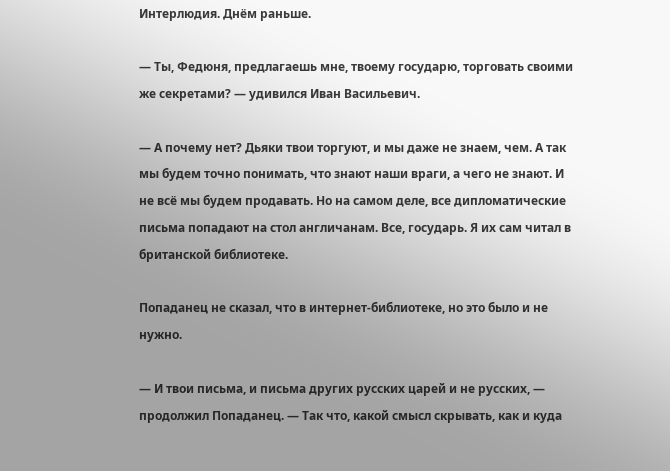Интерлюдия. Днём раньше.

— Ты, Федюня, предлагаешь мне, твоему государю, торговать своими же секретами? — удивился Иван Васильевич.

— А почему нет? Дьяки твои торгуют, и мы даже не знаем, чем. А так мы будем точно понимать, что знают наши враги, а чего не знают. И не всё мы будем продавать. Но на самом деле, все дипломатические письма попадают на стол англичанам. Все, государь. Я их сам читал в британской библиотеке.

Попаданец не сказал, что в интернет-библиотеке, но это было и не нужно.

— И твои письма, и письма других русских царей и не русских, — продолжил Попаданец. — Так что, какой смысл скрывать, как и куда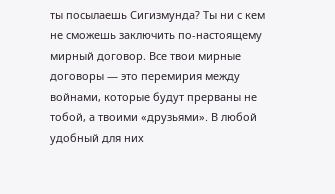ты посылаешь Сигизмунда? Ты ни с кем не сможешь заключить по-настоящему мирный договор. Все твои мирные договоры — это перемирия между войнами, которые будут прерваны не тобой, а твоими «друзьями». В любой удобный для них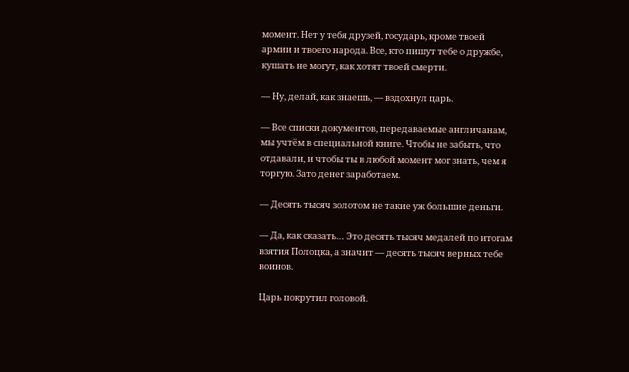момент. Нет у тебя друзей, государь, кроме твоей армии и твоего народа. Все, кто пишут тебе о дружбе, кушать не могут, как хотят твоей смерти.

— Ну, делай, как знаешь, — вздохнул царь.

— Все списки документов, передаваемые англичанам, мы учтём в специальной книге. Чтобы не забыть, что отдавали, и чтобы ты в любой момент мог знать, чем я торгую. Зато денег заработаем.

— Десять тысяч золотом не такие уж большие деньги.

— Да, как сказать… Это десять тысяч медалей по итогам взятия Полоцка, а значит — десять тысяч верных тебе воинов.

Царь покрутил головой.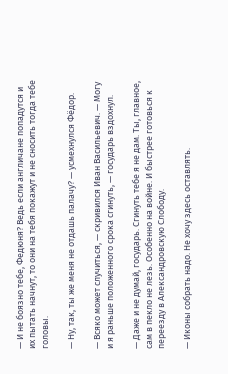— И не боязно тебе, Федюня? Ведь если англичане попадутся и их пытать начнут, то они на тебя покажут и не сносить тогда тебе головы.

— Ну, так, ты же меня не отдашь палачу? — усмехнулся Фёдор.

— Всяко может случиться, — скривился Иван Васильевич. — Могу и я раньше положенного срока сгинуть, — государь вздохнул.

— Даже и не думай, государь. Сгинуть тебе я не дам. Ты, главное, сам в пекло не лезь. Особенно на войне. И быстрее готовься к переезду в Александровскую Слободу.

— Иконы собрать надо. Не хочу здесь оставлять.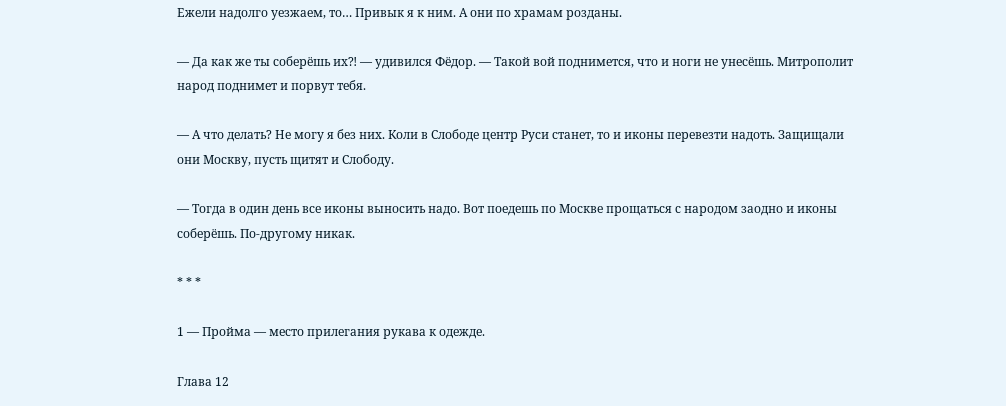Ежели надолго уезжаем, то… Привык я к ним. А они по храмам розданы.

— Да как же ты соберёшь их⁈ — удивился Фёдор. — Такой вой поднимется, что и ноги не унесёшь. Митрополит народ поднимет и порвут тебя.

— А что делать? Не могу я без них. Коли в Слободе центр Руси станет, то и иконы перевезти надоть. Защищали они Москву, пусть щитят и Слободу.

— Тогда в один день все иконы выносить надо. Вот поедешь по Москве прощаться с народом заодно и иконы соберёшь. По-другому никак.

* * *

1 — Пройма — место прилегания рукава к одежде.

Глава 12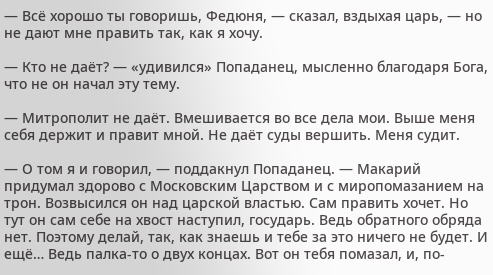— Всё хорошо ты говоришь, Федюня, — сказал, вздыхая царь, — но не дают мне править так, как я хочу.

— Кто не даёт? — «удивился» Попаданец, мысленно благодаря Бога, что не он начал эту тему.

— Митрополит не даёт. Вмешивается во все дела мои. Выше меня себя держит и правит мной. Не даёт суды вершить. Меня судит.

— О том я и говорил, — поддакнул Попаданец. — Макарий придумал здорово с Московским Царством и с миропомазанием на трон. Возвысился он над царской властью. Сам править хочет. Но тут он сам себе на хвост наступил, государь. Ведь обратного обряда нет. Поэтому делай, так, как знаешь и тебе за это ничего не будет. И ещё… Ведь палка-то о двух концах. Вот он тебя помазал, и, по-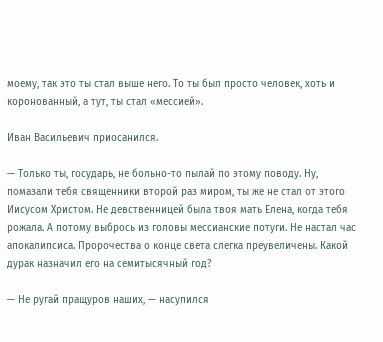моему, так это ты стал выше него. То ты был просто человек, хоть и коронованный, а тут, ты стал «мессией».

Иван Васильевич приосанился.

— Только ты, государь, не больно-то пылай по этому поводу. Ну, помазали тебя священники второй раз миром, ты же не стал от этого Иисусом Христом. Не девственницей была твоя мать Елена, когда тебя рожала. А потому выбрось из головы мессианские потуги. Не настал час апокалипсиса. Пророчества о конце света слегка преувеличены. Какой дурак назначил его на семитысячный год?

— Не ругай пращуров наших, — насупился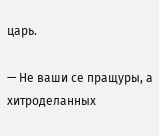царь.

— Не ваши се пращуры, а хитроделанных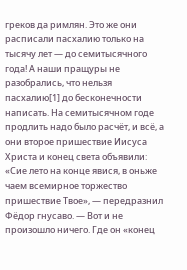греков да римлян. Это же они расписали пасхалию только на тысячу лет — до семитысячного года! А наши пращуры не разобрались, что нельзя пасхалию[1] до бесконечности написать. На семитысячном годе продлить надо было расчёт, и всё, а они второе пришествие Иисуса Христа и конец света объявили: «Сие лето на конце явися, в оньже чаем всемирное торжество пришествие Твое», — передразнил Фёдор гнусаво. — Вот и не произошло ничего. Где он «конец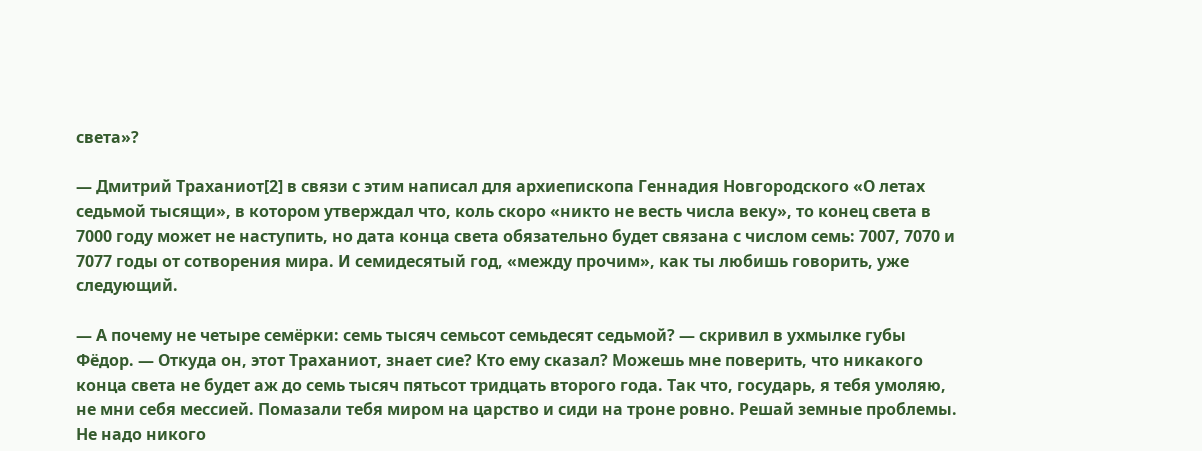света»?

— Дмитрий Траханиот[2] в связи с этим написал для архиепископа Геннадия Новгородского «О летах седьмой тысящи», в котором утверждал что, коль скоро «никто не весть числа веку», то конец света в 7000 году может не наступить, но дата конца света обязательно будет связана с числом семь: 7007, 7070 и 7077 годы от сотворения мира. И семидесятый год, «между прочим», как ты любишь говорить, уже следующий.

— А почему не четыре семёрки: семь тысяч семьсот семьдесят седьмой? — скривил в ухмылке губы Фёдор. — Откуда он, этот Траханиот, знает сие? Кто ему сказал? Можешь мне поверить, что никакого конца света не будет аж до семь тысяч пятьсот тридцать второго года. Так что, государь, я тебя умоляю, не мни себя мессией. Помазали тебя миром на царство и сиди на троне ровно. Решай земные проблемы. Не надо никого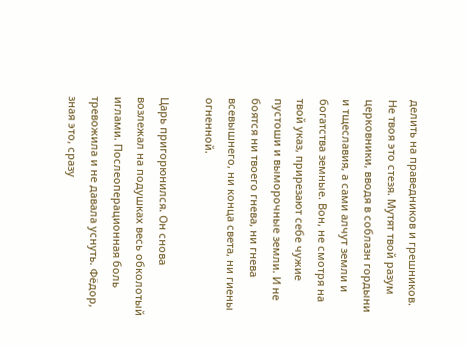делить на праведников и грешников. Не твоя это стезя. Мутят твой разум церковники, вводя в соблазн гордыни и тщеславия, а сами алчут земли и богатства земные. Вон, не смотря на твой указ, прирезают себе чужие пустоши и выморочные земли. И не боятся ни твоего гнева, ни гнева всевышнего, ни конца света, ни гиены огненной.

Царь пригорюнился. Он снова возлежал на подушках весь обколотый иглами. Послеоперационная боль тревожила и не давала уснуть. Фёдор, зная это, сразу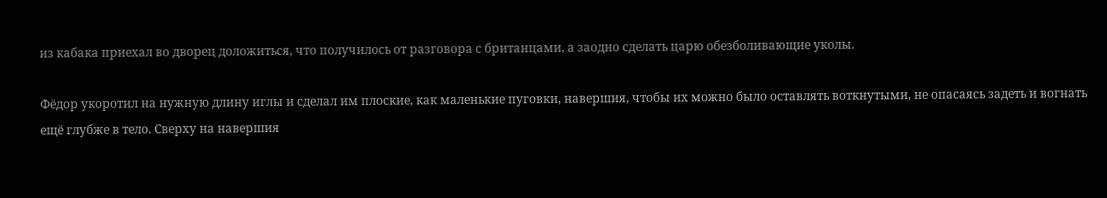из кабака приехал во дворец доложиться, что получилось от разговора с британцами, а заодно сделать царю обезболивающие уколы.

Фёдор укоротил на нужную длину иглы и сделал им плоские, как маленькие пуговки, навершия, чтобы их можно было оставлять воткнутыми, не опасаясь задеть и вогнать ещё глубже в тело. Сверху на навершия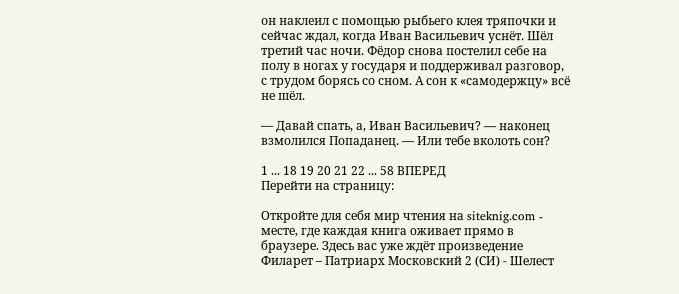он наклеил с помощью рыбьего клея тряпочки и сейчас ждал, когда Иван Васильевич уснёт. Шёл третий час ночи. Фёдор снова постелил себе на полу в ногах у государя и поддерживал разговор, с трудом борясь со сном. А сон к «самодержцу» всё не шёл.

— Давай спать, а, Иван Васильевич? — наконец взмолился Попаданец. — Или тебе вколоть сон?

1 ... 18 19 20 21 22 ... 58 ВПЕРЕД
Перейти на страницу:

Откройте для себя мир чтения на siteknig.com - месте, где каждая книга оживает прямо в браузере. Здесь вас уже ждёт произведение Филарет – Патриарх Московский 2 (СИ) - Шелест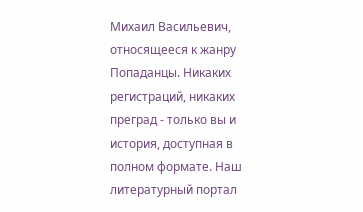Михаил Васильевич, относящееся к жанру Попаданцы. Никаких регистраций, никаких преград - только вы и история, доступная в полном формате. Наш литературный портал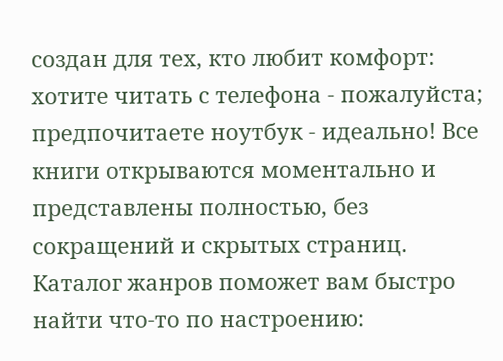создан для тех, кто любит комфорт: хотите читать с телефона - пожалуйста; предпочитаете ноутбук - идеально! Все книги открываются моментально и представлены полностью, без сокращений и скрытых страниц. Каталог жанров поможет вам быстро найти что-то по настроению: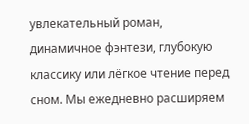увлекательный роман, динамичное фэнтези, глубокую классику или лёгкое чтение перед сном. Мы ежедневно расширяем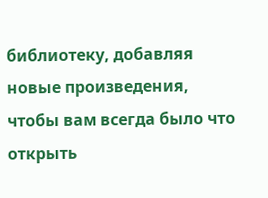библиотеку, добавляя новые произведения, чтобы вам всегда было что открыть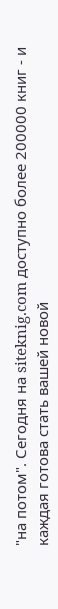"на потом". Сегодня на siteknig.com доступно более 200000 книг - и каждая готова стать вашей новой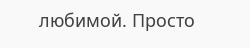любимой. Просто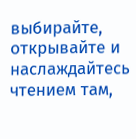выбирайте, открывайте и наслаждайтесь чтением там,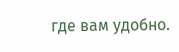где вам удобно.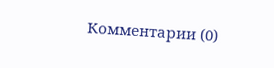Комментарии (0)